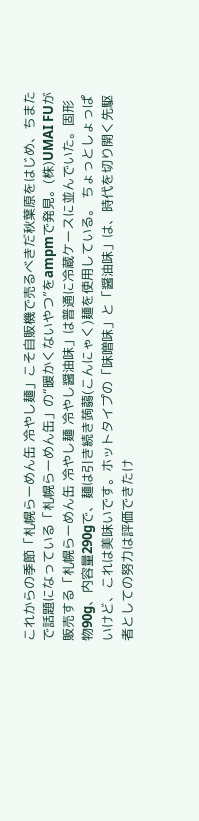これからの季節「札幌らーめん缶 冷やし麺」こそ自販機で売るべきだ秋葉原をはじめ、ちまたで話題になっている「札幌らーめん缶」の“暖かくないやつ”をampmで発見。(株)UMAI FUが販売する「札幌らーめん缶 冷やし麺 冷やし醤油味」は普通に冷蔵ケースに並んでいた。固形物90g、内容量290gで、麺は引き続き蒟蒻(こんにゃく)麺を使用している。 ちょっとしょっぱいけど、これは美味いです。ホットタイプの「味噌味」と「醤油味」は、時代を切り開く先駆者としての努力は評価できたけ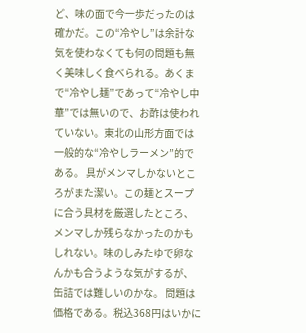ど、味の面で今一歩だったのは確かだ。この“冷やし”は余計な気を使わなくても何の問題も無く美味しく食べられる。あくまで“冷やし麺”であって“冷やし中華”では無いので、お酢は使われていない。東北の山形方面では一般的な“冷やしラーメン”的である。 具がメンマしかないところがまた潔い。この麺とスープに合う具材を厳選したところ、メンマしか残らなかったのかもしれない。味のしみたゆで卵なんかも合うような気がするが、缶詰では難しいのかな。 問題は価格である。税込368円はいかに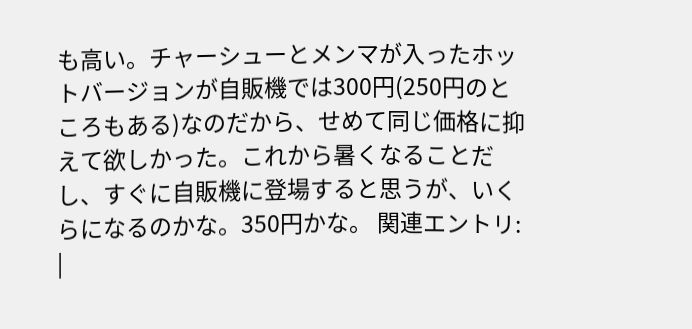も高い。チャーシューとメンマが入ったホットバージョンが自販機では300円(250円のところもある)なのだから、せめて同じ価格に抑えて欲しかった。これから暑くなることだし、すぐに自販機に登場すると思うが、いくらになるのかな。350円かな。 関連エントリ: |